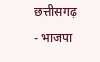छत्तीसगढ़ - भाजपा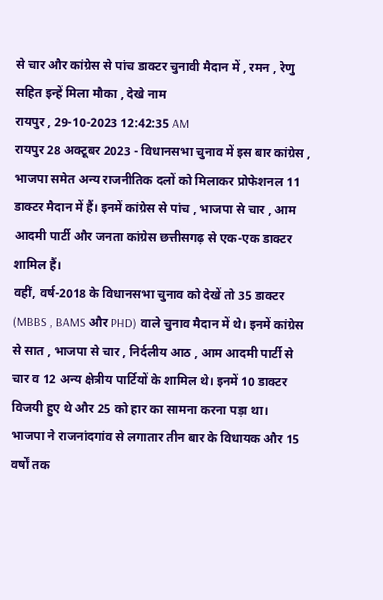से चार और कांग्रेस से पांच डाक्टर चुनावी मैदान में , रमन , रेणु सहित इन्हें मिला मौका , देखे नाम
रायपुर , 29-10-2023 12:42:35 AM
रायपुर 28 अक्टूबर 2023 - विधानसभा चुनाव में इस बार कांग्रेस , भाजपा समेत अन्य राजनीतिक दलों को मिलाकर प्रोफेशनल 11 डाक्टर मैदान में हैं। इनमें कांग्रेस से पांच , भाजपा से चार , आम आदमी पार्टी और जनता कांग्रेस छत्तीसगढ़ से एक-एक डाक्टर शामिल हैं।
वहीं, वर्ष-2018 के विधानसभा चुनाव को देखें तो 35 डाक्टर (MBBS , BAMS और PHD) वाले चुनाव मैदान में थे। इनमें कांग्रेस से सात , भाजपा से चार , निर्दलीय आठ , आम आदमी पार्टी से चार व 12 अन्य क्षेत्रीय पार्टियों के शामिल थे। इनमें 10 डाक्टर विजयी हुए थे और 25 को हार का सामना करना पड़ा था।
भाजपा ने राजनांदगांव से लगातार तीन बार के विधायक और 15 वर्षों तक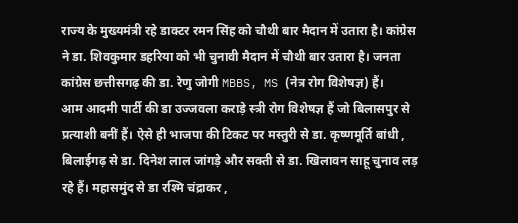राज्य के मुख्यमंत्री रहे डाक्टर रमन सिंह को चौथी बार मैदान में उतारा है। कांग्रेस ने डा. शिवकुमार डहरिया को भी चुनावी मैदान में चौथी बार उतारा है। जनता कांग्रेस छत्तीसगढ़ की डा. रेणु जोगी MBBS, MS (नेत्र रोग विशेषज्ञ) हैं।
आम आदमी पार्टी की डा उज्जवला कराड़े स्त्री रोग विशेषज्ञ हैं जो बिलासपुर से प्रत्याशी बनीं हैं। ऐसे ही भाजपा की टिकट पर मस्तुरी से डा. कृष्णमूर्ति बांधी , बिलाईगढ़ से डा. दिनेश लाल जांगड़े और सक्ती से डा. खिलावन साहू चुनाव लड़ रहे हैं। महासमुंद से डा रश्मि चंद्राकर ,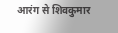आरंग से शिवकुमार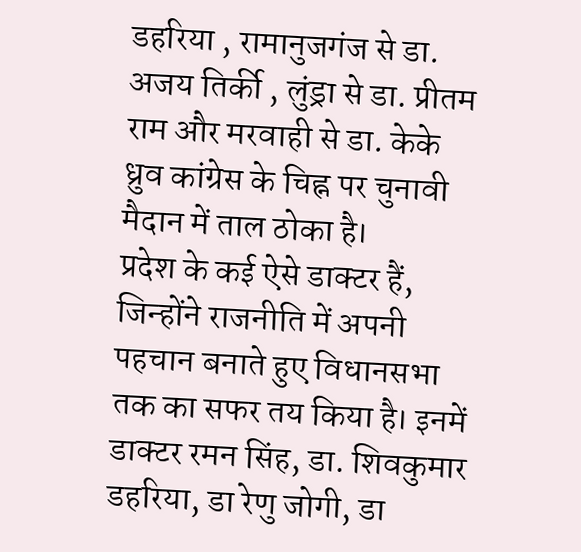डहरिया , रामानुजगंज से डा. अजय तिर्की , लुंड्रा से डा. प्रीतम राम और मरवाही से डा. केके ध्रुव कांग्रेस के चिह्न पर चुनावी मैदान में ताल ठोका है।
प्रदेश के कई ऐसे डाक्टर हैं, जिन्होंने राजनीति में अपनी पहचान बनाते हुए विधानसभा तक का सफर तय किया है। इनमें डाक्टर रमन सिंह, डा. शिवकुमार डहरिया, डा रेणु जोगी, डा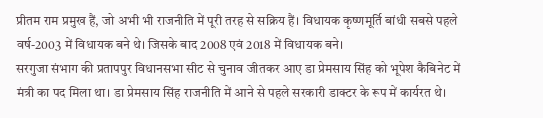प्रीतम राम प्रमुख हैं, जो अभी भी राजनीति में पूरी तरह से सक्रिय हैं। विधायक कृष्णमूर्ति बांधी सबसे पहले वर्ष-2003 में विधायक बने थे। जिसके बाद 2008 एवं 2018 में विधायक बने।
सरगुजा संभाग की प्रतापपुर विधानसभा सीट से चुनाव जीतकर आए डा प्रेमसाय सिंह को भूपेश कैबिनेट में मंत्री का पद मिला था। डा प्रेमसाय सिंह राजनीति में आने से पहले सरकारी डाक्टर के रूप में कार्यरत थे।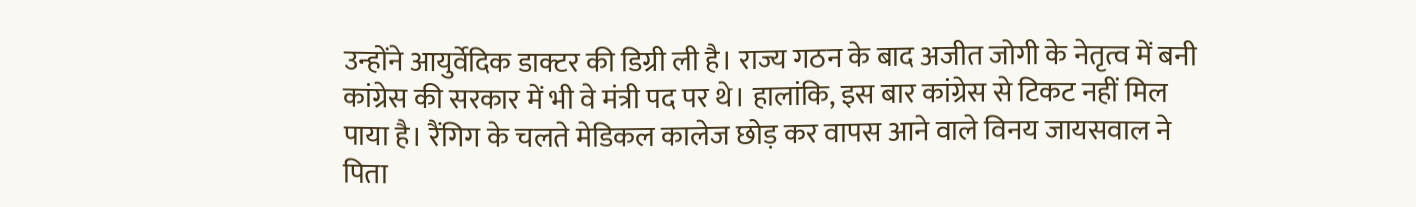उन्होंने आयुर्वेदिक डाक्टर की डिग्री ली है। राज्य गठन के बाद अजीत जोगी के नेतृत्व में बनी कांग्रेस की सरकार में भी वे मंत्री पद पर थे। हालांकि, इस बार कांग्रेस से टिकट नहीं मिल पाया है। रैंगिग के चलते मेडिकल कालेज छोड़ कर वापस आने वाले विनय जायसवाल ने पिता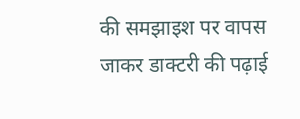की समझाइश पर वापस जाकर डाक्टरी की पढ़ाई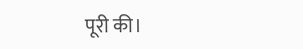पूरी की।